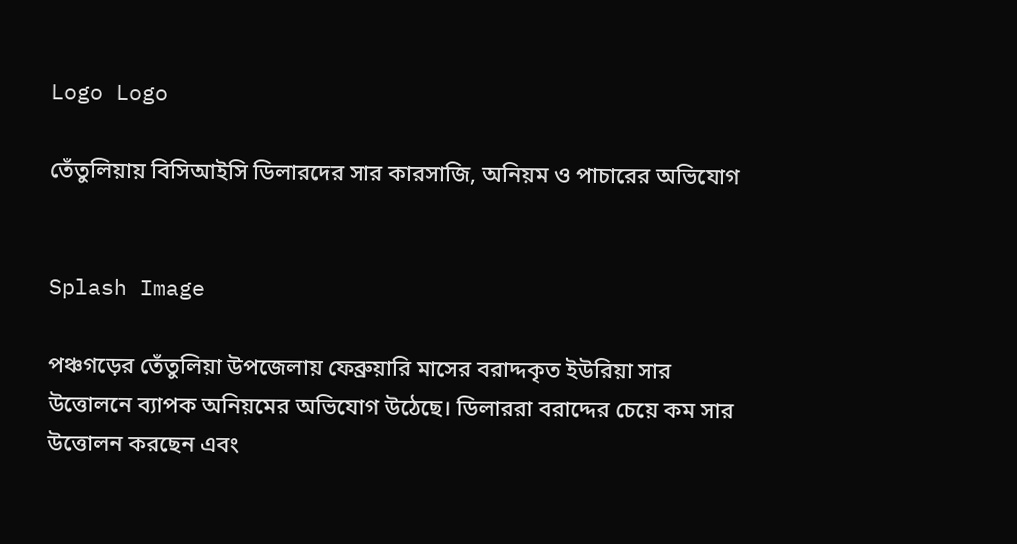Logo Logo

তেঁতুলিয়ায় বিসিআইসি ডিলারদের সার কারসাজি, অনিয়ম ও পাচারের অভিযোগ


Splash Image

পঞ্চগড়ের তেঁতুলিয়া উপজেলায় ফেব্রুয়ারি মাসের বরাদ্দকৃত ইউরিয়া সার উত্তোলনে ব্যাপক অনিয়মের অভিযোগ উঠেছে। ডিলাররা বরাদ্দের চেয়ে কম সার উত্তোলন করছেন এবং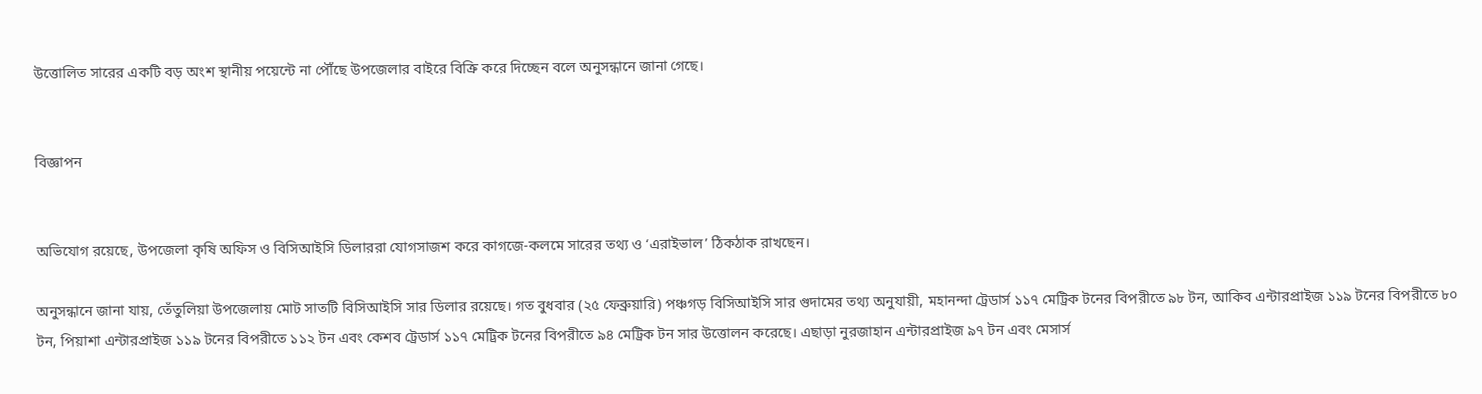উত্তোলিত সারের একটি বড় অংশ স্থানীয় পয়েন্টে না পৌঁছে উপজেলার বাইরে বিক্রি করে দিচ্ছেন বলে অনুসন্ধানে জানা গেছে।


বিজ্ঞাপন


অভিযোগ রয়েছে, উপজেলা কৃষি অফিস ও বিসিআইসি ডিলাররা যোগসাজশ করে কাগজে-কলমে সারের তথ্য ও ‘এরাইভাল’ ঠিকঠাক রাখছেন।

অনুসন্ধানে জানা যায়, তেঁতুলিয়া উপজেলায় মোট সাতটি বিসিআইসি সার ডিলার রয়েছে। গত বুধবার (২৫ ফেব্রুয়ারি) পঞ্চগড় বিসিআইসি সার গুদামের তথ্য অনুযায়ী, মহানন্দা ট্রেডার্স ১১৭ মেট্রিক টনের বিপরীতে ৯৮ টন, আকিব এন্টারপ্রাইজ ১১৯ টনের বিপরীতে ৮০ টন, পিয়াশা এন্টারপ্রাইজ ১১৯ টনের বিপরীতে ১১২ টন এবং কেশব ট্রেডার্স ১১৭ মেট্রিক টনের বিপরীতে ৯৪ মেট্রিক টন সার উত্তোলন করেছে। এছাড়া নুরজাহান এন্টারপ্রাইজ ৯৭ টন এবং মেসার্স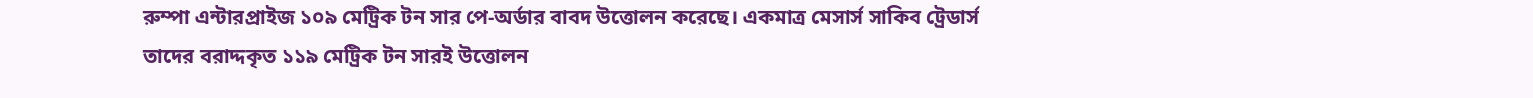রুম্পা এন্টারপ্রাইজ ১০৯ মেট্রিক টন সার পে-অর্ডার বাবদ উত্তোলন করেছে। একমাত্র মেসার্স সাকিব ট্রেডার্স তাদের বরাদ্দকৃত ১১৯ মেট্রিক টন সারই উত্তোলন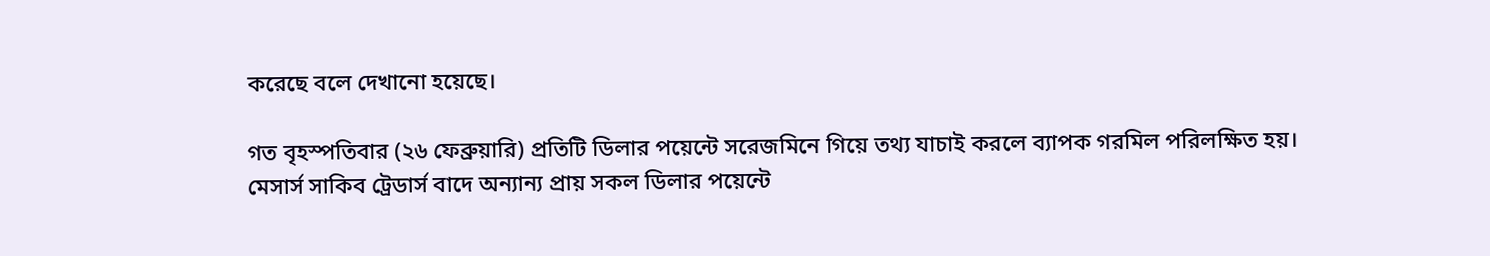করেছে বলে দেখানো হয়েছে।

গত বৃহস্পতিবার (২৬ ফেব্রুয়ারি) প্রতিটি ডিলার পয়েন্টে সরেজমিনে গিয়ে তথ্য যাচাই করলে ব্যাপক গরমিল পরিলক্ষিত হয়। মেসার্স সাকিব ট্রেডার্স বাদে অন্যান্য প্রায় সকল ডিলার পয়েন্টে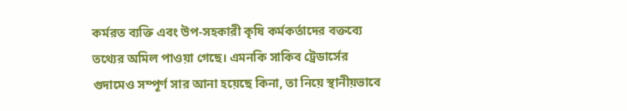কর্মরত ব্যক্তি এবং উপ-সহকারী কৃষি কর্মকর্তাদের বক্তব্যে তথ্যের অমিল পাওয়া গেছে। এমনকি সাকিব ট্রেডার্সের গুদামেও সম্পূর্ণ সার আনা হয়েছে কিনা, তা নিয়ে স্থানীয়ভাবে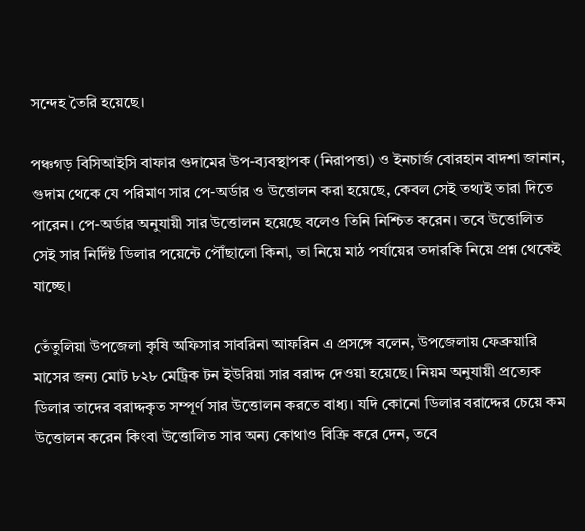সন্দেহ তৈরি হয়েছে।

পঞ্চগড় বিসিআইসি বাফার গুদামের উপ-ব্যবস্থাপক (নিরাপত্তা) ও ইনচার্জ বোরহান বাদশা জানান, গুদাম থেকে যে পরিমাণ সার পে-অর্ডার ও উত্তোলন করা হয়েছে, কেবল সেই তথ্যই তারা দিতে পারেন। পে-অর্ডার অনুযায়ী সার উত্তোলন হয়েছে বলেও তিনি নিশ্চিত করেন। তবে উত্তোলিত সেই সার নির্দিষ্ট ডিলার পয়েন্টে পৌঁছালো কিনা, তা নিয়ে মাঠ পর্যায়ের তদারকি নিয়ে প্রশ্ন থেকেই যাচ্ছে।

তেঁতুলিয়া উপজেলা কৃষি অফিসার সাবরিনা আফরিন এ প্রসঙ্গে বলেন, উপজেলায় ফেব্রুয়ারি মাসের জন্য মোট ৮২৮ মেট্রিক টন ইউরিয়া সার বরাদ্দ দেওয়া হয়েছে। নিয়ম অনুযায়ী প্রত্যেক ডিলার তাদের বরাদ্দকৃত সম্পূর্ণ সার উত্তোলন করতে বাধ্য। যদি কোনো ডিলার বরাদ্দের চেয়ে কম উত্তোলন করেন কিংবা উত্তোলিত সার অন্য কোথাও বিক্রি করে দেন, তবে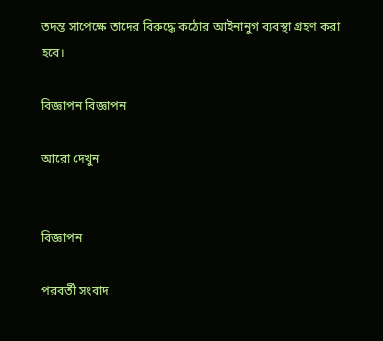তদন্ত সাপেক্ষে তাদের বিরুদ্ধে কঠোর আইনানুগ ব্যবস্থা গ্রহণ করা হবে।

বিজ্ঞাপন বিজ্ঞাপন

আরো দেখুন


বিজ্ঞাপন

পরবর্তী সংবাদ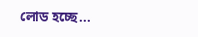লোড হচ্ছে...